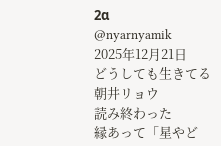2α
@nyarnyamik
2025年12月21日
どうしても生きてる
朝井リョウ
読み終わった
縁あって「星やど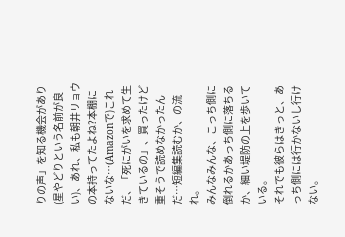りの声」を知る機会があり(星やどりという名前が良い)、あれ、私も朝井リョウの本持ってたよね?本棚にないな…(Amazonで)これだ、「死にがいを求めて生きているの」、買ったけど重そうで読めなかったんだ…短編集読むか、の流れ。
みんなみんな、こっち側に倒れるかあっち側に落ちるか、細い堤防の上を歩いている。
それでも彼らはきっと、あっち側には行かないし行けない。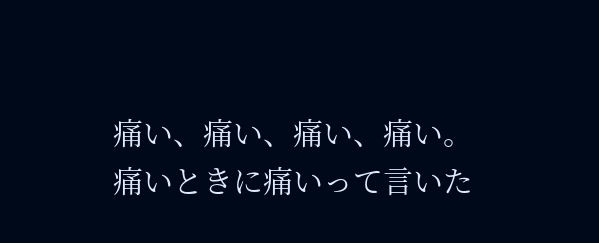痛い、痛い、痛い、痛い。
痛いときに痛いって言いた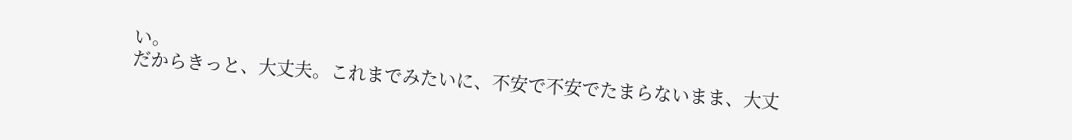い。
だからきっと、大丈夫。これまでみたいに、不安で不安でたまらないまま、大丈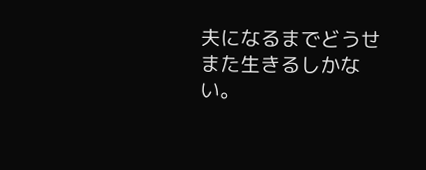夫になるまでどうせまた生きるしかない。